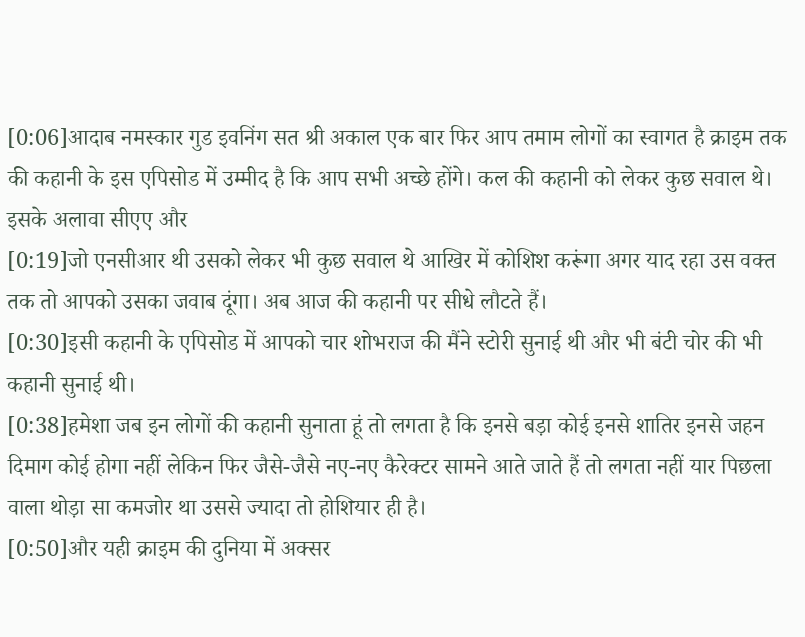[0:06]आदाब नमस्कार गुड इवनिंग सत श्री अकाल एक बार फिर आप तमाम लोगों का स्वागत है क्राइम तक की कहानी के इस एपिसोड में उम्मीद है कि आप सभी अच्छे होंगे। कल की कहानी को लेकर कुछ सवाल थे। इसके अलावा सीएए और
[0:19]जो एनसीआर थी उसको लेकर भी कुछ सवाल थे आखिर में कोशिश करूंगा अगर याद रहा उस वक्त तक तो आपको उसका जवाब दूंगा। अब आज की कहानी पर सीधे लौटते हैं।
[0:30]इसी कहानी के एपिसोड में आपको चार शोभराज की मैंने स्टोरी सुनाई थी और भी बंटी चोर की भी कहानी सुनाई थी।
[0:38]हमेशा जब इन लोगों की कहानी सुनाता हूं तो लगता है कि इनसे बड़ा कोई इनसे शातिर इनसे जहन दिमाग कोई होगा नहीं लेकिन फिर जैसे-जैसे नए-नए कैरेक्टर सामने आते जाते हैं तो लगता नहीं यार पिछला वाला थोड़ा सा कमजोर था उससे ज्यादा तो होशियार ही है।
[0:50]और यही क्राइम की दुनिया में अक्सर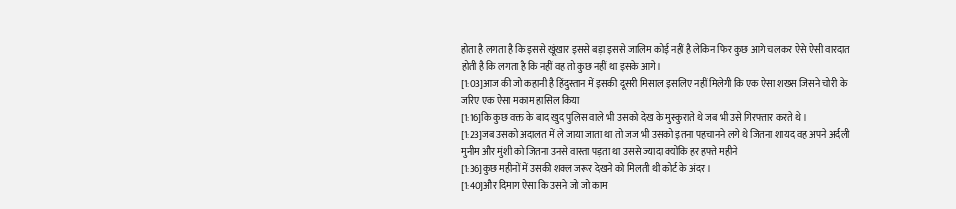होता है लगता है कि इससे खूंखार इससे बड़ा इससे जालिम कोई नहीं है लेकिन फिर कुछ आगे चलकर ऐसे ऐसी वारदात होती है कि लगता है कि नहीं वह तो कुछ नहीं था इसके आगे।
[1:03]आज की जो कहानी है हिंदुस्तान में इसकी दूसरी मिसाल इसलिए नहीं मिलेगी कि एक ऐसा शख्स जिसने चोरी के जरिए एक ऐसा मकाम हासिल किया
[1:16]कि कुछ वक्त के बाद खुद पुलिस वाले भी उसको देख के मुस्कुराते थे जब भी उसे गिरफ्तार करते थे।
[1:23]जब उसको अदालत में ले जाया जाता था तो जज भी उसको इतना पहचानने लगे थे जितना शायद वह अपने अर्दली मुनीम और मुंशी को जितना उनसे वास्ता पड़ता था उससे ज्यादा क्योंकि हर हफ्ते महीने
[1:36]कुछ महीनों में उसकी शक्ल जरूर देखने को मिलती थी कोर्ट के अंदर।
[1:40]और दिमाग ऐसा कि उसने जो जो काम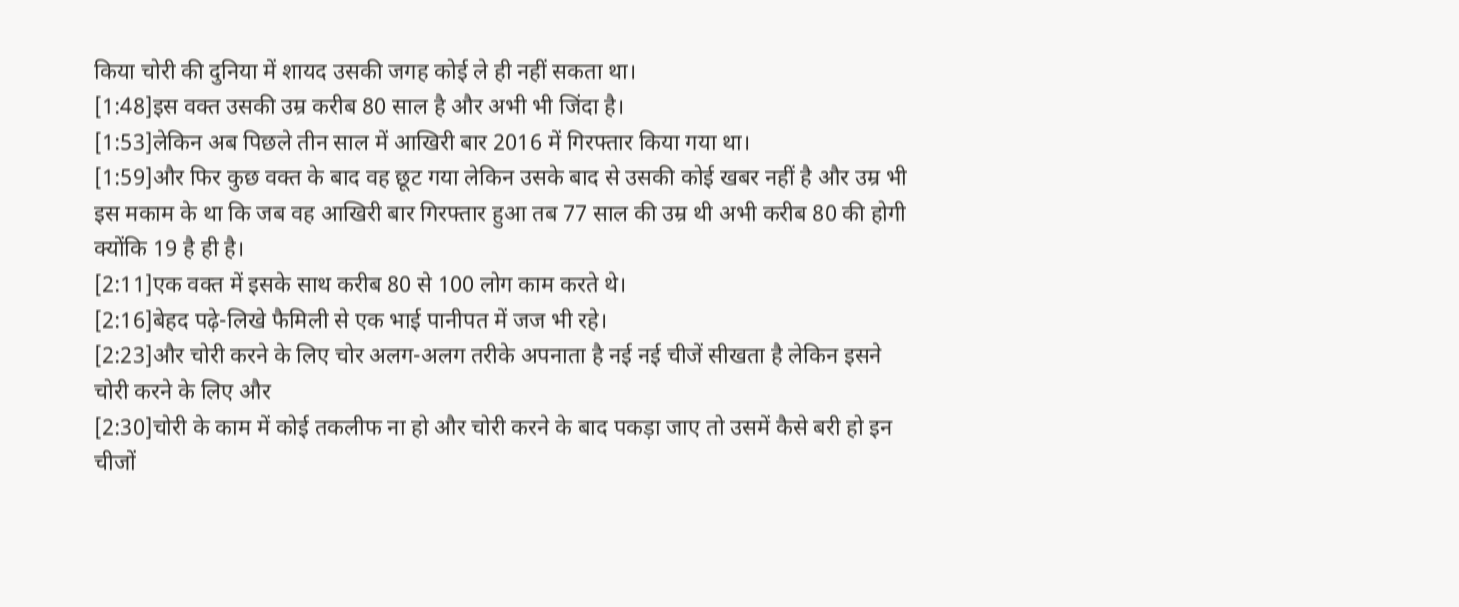किया चोरी की दुनिया में शायद उसकी जगह कोई ले ही नहीं सकता था।
[1:48]इस वक्त उसकी उम्र करीब 80 साल है और अभी भी जिंदा है।
[1:53]लेकिन अब पिछले तीन साल में आखिरी बार 2016 में गिरफ्तार किया गया था।
[1:59]और फिर कुछ वक्त के बाद वह छूट गया लेकिन उसके बाद से उसकी कोई खबर नहीं है और उम्र भी इस मकाम के था कि जब वह आखिरी बार गिरफ्तार हुआ तब 77 साल की उम्र थी अभी करीब 80 की होगी क्योंकि 19 है ही है।
[2:11]एक वक्त में इसके साथ करीब 80 से 100 लोग काम करते थे।
[2:16]बेहद पढ़े-लिखे फैमिली से एक भाई पानीपत में जज भी रहे।
[2:23]और चोरी करने के लिए चोर अलग-अलग तरीके अपनाता है नई नई चीजें सीखता है लेकिन इसने चोरी करने के लिए और
[2:30]चोरी के काम में कोई तकलीफ ना हो और चोरी करने के बाद पकड़ा जाए तो उसमें कैसे बरी हो इन चीजों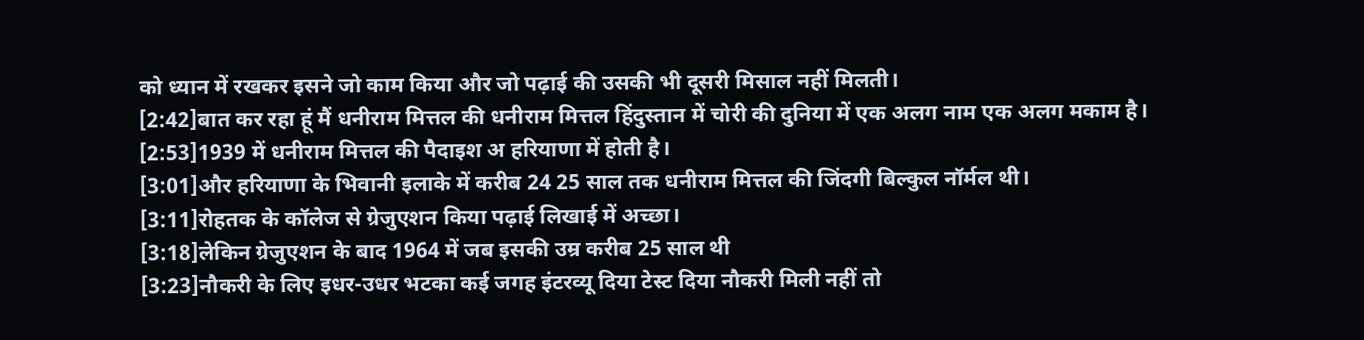को ध्यान में रखकर इसने जो काम किया और जो पढ़ाई की उसकी भी दूसरी मिसाल नहीं मिलती।
[2:42]बात कर रहा हूं मैं धनीराम मित्तल की धनीराम मित्तल हिंदुस्तान में चोरी की दुनिया में एक अलग नाम एक अलग मकाम है।
[2:53]1939 में धनीराम मित्तल की पैदाइश अ हरियाणा में होती है।
[3:01]और हरियाणा के भिवानी इलाके में करीब 24 25 साल तक धनीराम मित्तल की जिंदगी बिल्कुल नॉर्मल थी।
[3:11]रोहतक के कॉलेज से ग्रेजुएशन किया पढ़ाई लिखाई में अच्छा।
[3:18]लेकिन ग्रेजुएशन के बाद 1964 में जब इसकी उम्र करीब 25 साल थी
[3:23]नौकरी के लिए इधर-उधर भटका कई जगह इंटरव्यू दिया टेस्ट दिया नौकरी मिली नहीं तो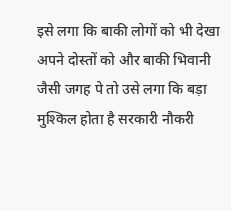इसे लगा कि बाकी लोगों को भी देखा अपने दोस्तों को और बाकी भिवानी जैसी जगह पे तो उसे लगा कि बड़ा मुश्किल होता है सरकारी नौकरी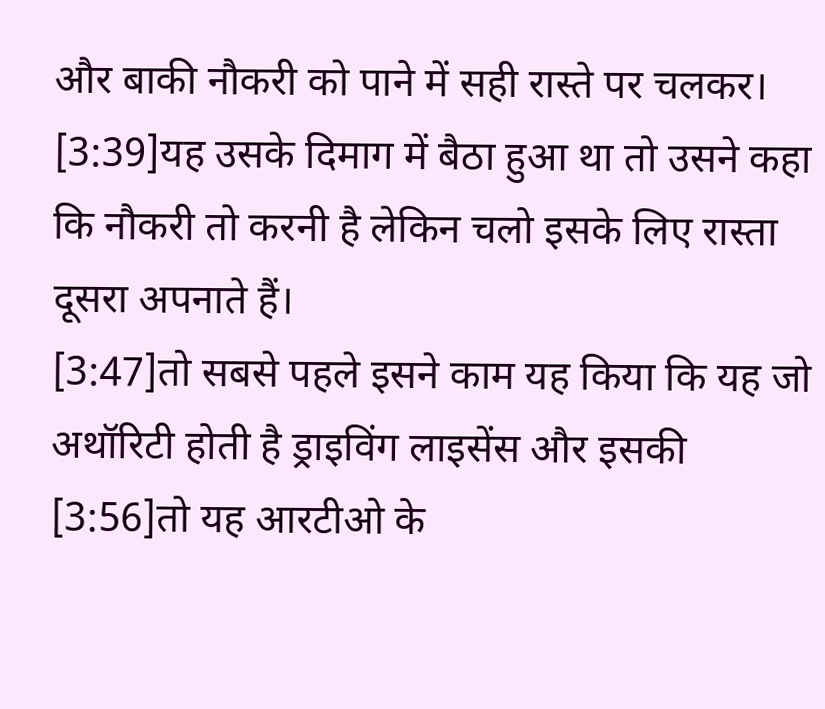और बाकी नौकरी को पाने में सही रास्ते पर चलकर।
[3:39]यह उसके दिमाग में बैठा हुआ था तो उसने कहा कि नौकरी तो करनी है लेकिन चलो इसके लिए रास्ता दूसरा अपनाते हैं।
[3:47]तो सबसे पहले इसने काम यह किया कि यह जो अथॉरिटी होती है ड्राइविंग लाइसेंस और इसकी
[3:56]तो यह आरटीओ के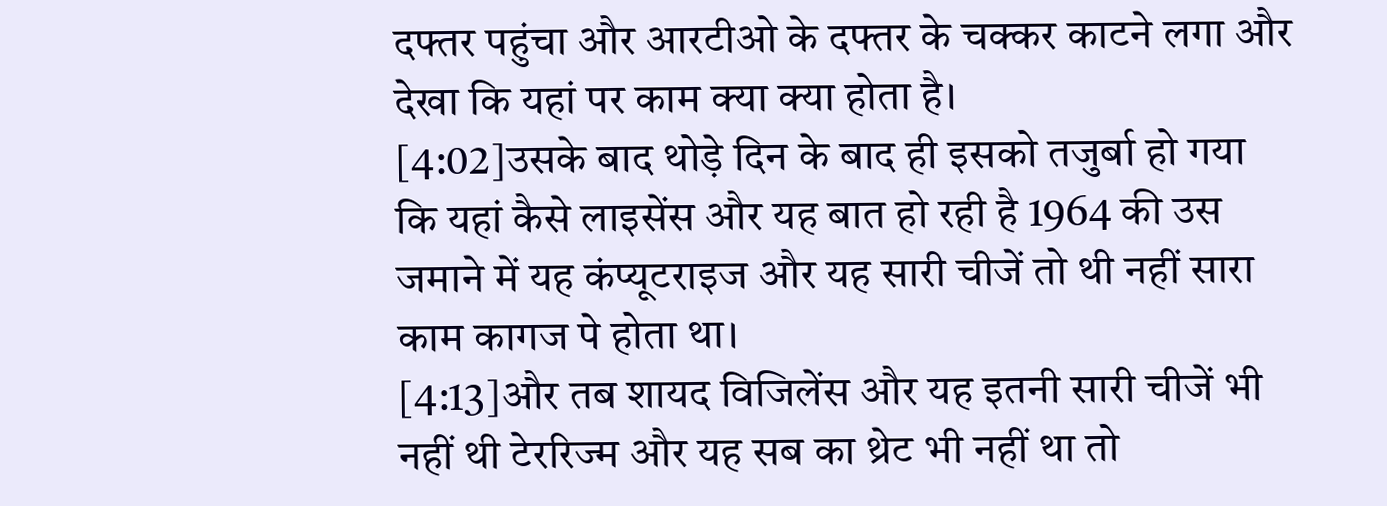दफ्तर पहुंचा और आरटीओ के दफ्तर के चक्कर काटने लगा और देखा कि यहां पर काम क्या क्या होता है।
[4:02]उसके बाद थोड़े दिन के बाद ही इसको तजुर्बा हो गया कि यहां कैसे लाइसेंस और यह बात हो रही है 1964 की उस जमाने में यह कंप्यूटराइज और यह सारी चीजें तो थी नहीं सारा काम कागज पे होता था।
[4:13]और तब शायद विजिलेंस और यह इतनी सारी चीजें भी नहीं थी टेररिज्म और यह सब का थ्रेट भी नहीं था तो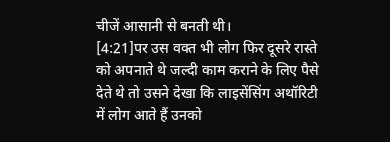चीजें आसानी से बनती थी।
[4:21]पर उस वक्त भी लोग फिर दूसरे रास्ते को अपनाते थे जल्दी काम कराने के लिए पैसे देते थे तो उसने देखा कि लाइसेंसिंग अथॉरिटी में लोग आते हैं उनको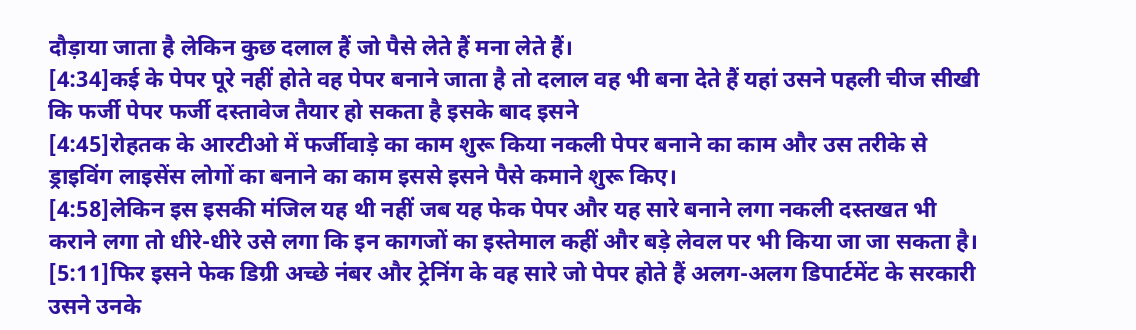दौड़ाया जाता है लेकिन कुछ दलाल हैं जो पैसे लेते हैं मना लेते हैं।
[4:34]कई के पेपर पूरे नहीं होते वह पेपर बनाने जाता है तो दलाल वह भी बना देते हैं यहां उसने पहली चीज सीखी कि फर्जी पेपर फर्जी दस्तावेज तैयार हो सकता है इसके बाद इसने
[4:45]रोहतक के आरटीओ में फर्जीवाड़े का काम शुरू किया नकली पेपर बनाने का काम और उस तरीके से ड्राइविंग लाइसेंस लोगों का बनाने का काम इससे इसने पैसे कमाने शुरू किए।
[4:58]लेकिन इस इसकी मंजिल यह थी नहीं जब यह फेक पेपर और यह सारे बनाने लगा नकली दस्तखत भी कराने लगा तो धीरे-धीरे उसे लगा कि इन कागजों का इस्तेमाल कहीं और बड़े लेवल पर भी किया जा जा सकता है।
[5:11]फिर इसने फेक डिग्री अच्छे नंबर और ट्रेनिंग के वह सारे जो पेपर होते हैं अलग-अलग डिपार्टमेंट के सरकारी उसने उनके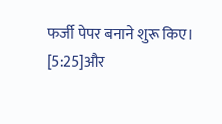फर्जी पेपर बनाने शुरू किए।
[5:25]और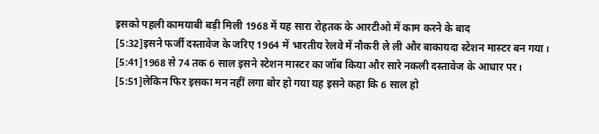इसको पहली कामयाबी बड़ी मिली 1968 में यह सारा रोहतक के आरटीओ में काम करने के बाद
[5:32]इसने फर्जी दस्तावेज के जरिए 1964 में भारतीय रेलवे में नौकरी ले ली और बाकायदा स्टेशन मास्टर बन गया।
[5:41]1968 से 74 तक 6 साल इसने स्टेशन मास्टर का जॉब किया और सारे नकली दस्तावेज के आधार पर।
[5:51]लेकिन फिर इसका मन नहीं लगा बोर हो गया यह इसने कहा कि 6 साल हो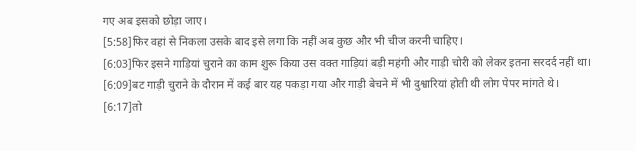गए अब इसको छोड़ा जाए।
[5:58]फिर वहां से निकला उसके बाद इसे लगा कि नहीं अब कुछ और भी चीज करनी चाहिए।
[6:03]फिर इसने गाड़ियां चुराने का काम शुरू किया उस वक्त गाड़ियां बड़ी महंगी और गाड़ी चोरी को लेकर इतना सरदर्द नहीं था।
[6:09]बट गाड़ी चुराने के दौरान में कई बार यह पकड़ा गया और गाड़ी बेचने में भी दुश्वारियां होती थी लोग पेपर मांगते थे।
[6:17]तो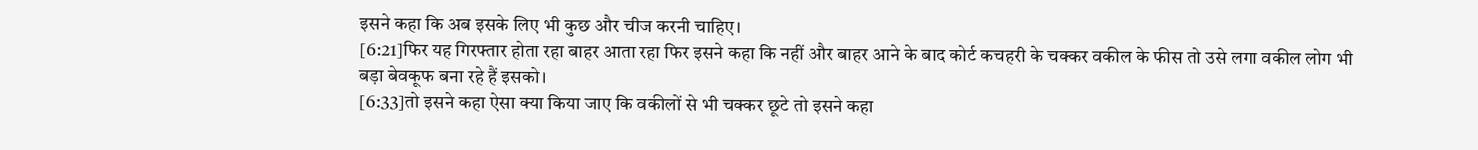इसने कहा कि अब इसके लिए भी कुछ और चीज करनी चाहिए।
[6:21]फिर यह गिरफ्तार होता रहा बाहर आता रहा फिर इसने कहा कि नहीं और बाहर आने के बाद कोर्ट कचहरी के चक्कर वकील के फीस तो उसे लगा वकील लोग भी बड़ा बेवकूफ बना रहे हैं इसको।
[6:33]तो इसने कहा ऐसा क्या किया जाए कि वकीलों से भी चक्कर छूटे तो इसने कहा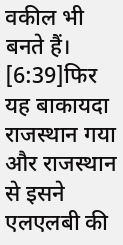वकील भी बनते हैं।
[6:39]फिर यह बाकायदा राजस्थान गया और राजस्थान से इसने एलएलबी की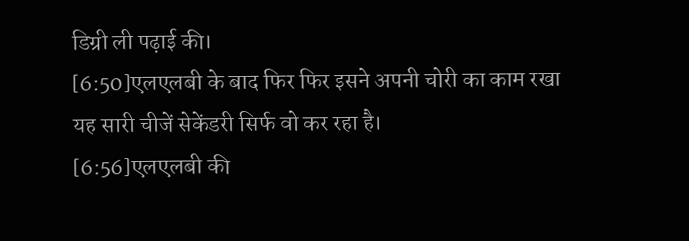डिग्री ली पढ़ाई की।
[6:50]एलएलबी के बाद फिर फिर इसने अपनी चोरी का काम रखा यह सारी चीजें सेकेंडरी सिर्फ वो कर रहा है।
[6:56]एलएलबी की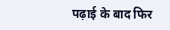पढ़ाई के बाद फिर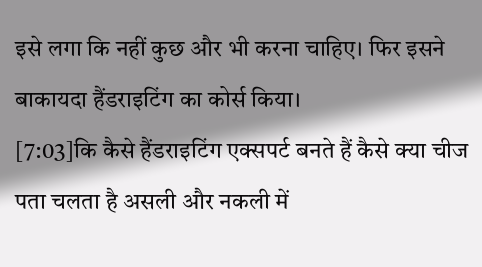इसे लगा कि नहीं कुछ और भी करना चाहिए। फिर इसने बाकायदा हैंडराइटिंग का कोर्स किया।
[7:03]कि कैसे हैंडराइटिंग एक्सपर्ट बनते हैं कैसे क्या चीज पता चलता है असली और नकली में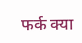फर्क क्या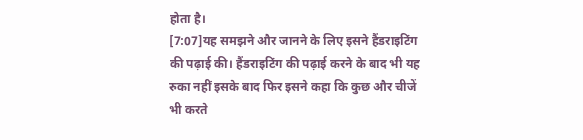होता है।
[7:07]यह समझने और जानने के लिए इसने हैंडराइटिंग की पढ़ाई की। हैंडराइटिंग की पढ़ाई करने के बाद भी यह रुका नहीं इसके बाद फिर इसने कहा कि कुछ और चीजें भी करते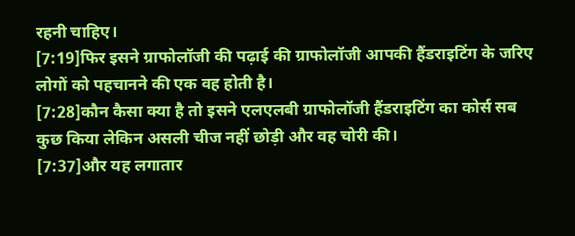रहनी चाहिए।
[7:19]फिर इसने ग्राफोलॉजी की पढ़ाई की ग्राफोलॉजी आपकी हैंडराइटिंग के जरिए लोगों को पहचानने की एक वह होती है।
[7:28]कौन कैसा क्या है तो इसने एलएलबी ग्राफोलॉजी हैंडराइटिंग का कोर्स सब कुछ किया लेकिन असली चीज नहीं छोड़ी और वह चोरी की।
[7:37]और यह लगातार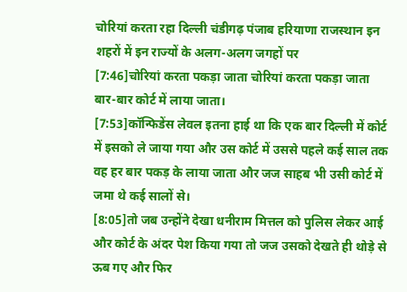चोरियां करता रहा दिल्ली चंडीगढ़ पंजाब हरियाणा राजस्थान इन शहरों में इन राज्यों के अलग-अलग जगहों पर
[7:46]चोरियां करता पकड़ा जाता चोरियां करता पकड़ा जाता बार-बार कोर्ट में लाया जाता।
[7:53]कॉन्फिडेंस लेवल इतना हाई था कि एक बार दिल्ली में कोर्ट में इसको ले जाया गया और उस कोर्ट में उससे पहले कई साल तक वह हर बार पकड़ के लाया जाता और जज साहब भी उसी कोर्ट में जमा थे कई सालों से।
[8:05]तो जब उन्होंने देखा धनीराम मित्तल को पुलिस लेकर आई और कोर्ट के अंदर पेश किया गया तो जज उसको देखते ही थोड़े से ऊब गए और फिर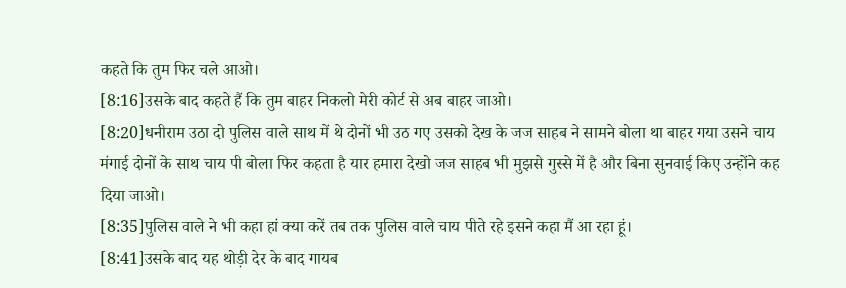कहते कि तुम फिर चले आओ।
[8:16]उसके बाद कहते हैं कि तुम बाहर निकलो मेरी कोर्ट से अब बाहर जाओ।
[8:20]धनीराम उठा दो पुलिस वाले साथ में थे दोनों भी उठ गए उसको देख के जज साहब ने सामने बोला था बाहर गया उसने चाय मंगाई दोनों के साथ चाय पी बोला फिर कहता है यार हमारा देखो जज साहब भी मुझसे गुस्से में है और बिना सुनवाई किए उन्होंने कह दिया जाओ।
[8:35]पुलिस वाले ने भी कहा हां क्या करें तब तक पुलिस वाले चाय पीते रहे इसने कहा मैं आ रहा हूं।
[8:41]उसके बाद यह थोड़ी देर के बाद गायब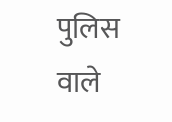पुलिस वाले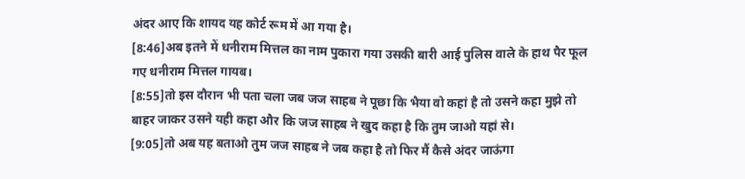अंदर आए कि शायद यह कोर्ट रूम में आ गया है।
[8:46]अब इतने में धनीराम मित्तल का नाम पुकारा गया उसकी बारी आई पुलिस वाले के हाथ पैर फूल गए धनीराम मित्तल गायब।
[8:55]तो इस दौरान भी पता चला जब जज साहब ने पूछा कि भैया वो कहां है तो उसने कहा मुझे तो बाहर जाकर उसने यही कहा और कि जज साहब ने खुद कहा है कि तुम जाओ यहां से।
[9:05]तो अब यह बताओ तुम जज साहब ने जब कहा है तो फिर मैं कैसे अंदर जाऊंगा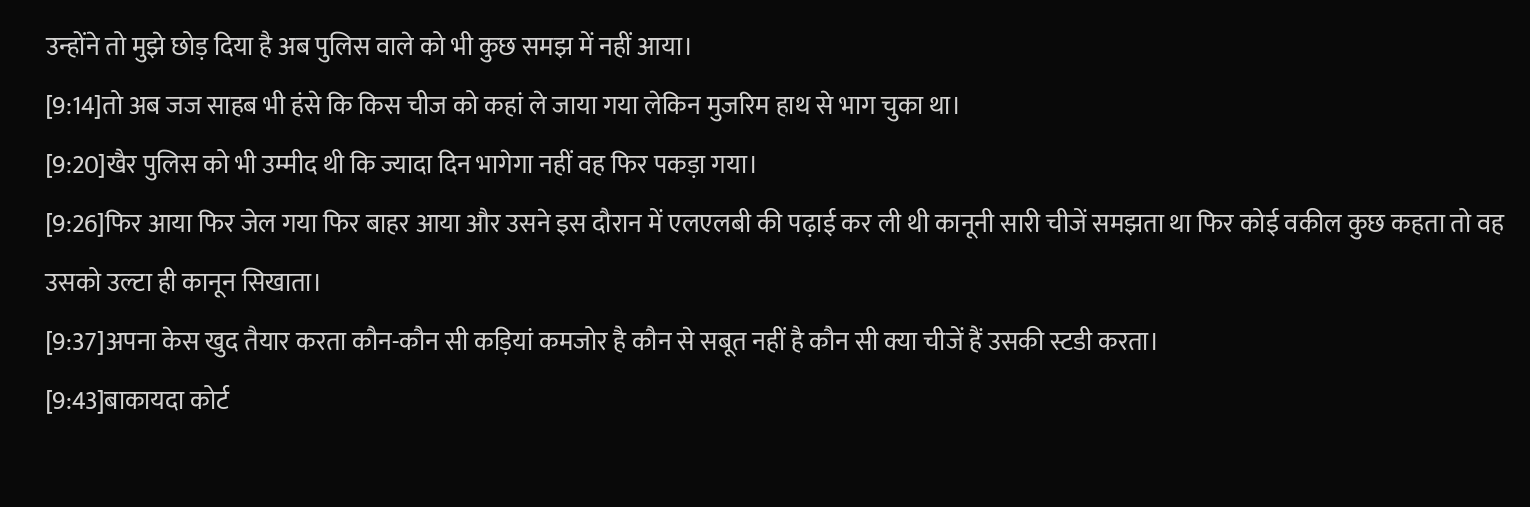उन्होंने तो मुझे छोड़ दिया है अब पुलिस वाले को भी कुछ समझ में नहीं आया।
[9:14]तो अब जज साहब भी हंसे कि किस चीज को कहां ले जाया गया लेकिन मुजरिम हाथ से भाग चुका था।
[9:20]खैर पुलिस को भी उम्मीद थी कि ज्यादा दिन भागेगा नहीं वह फिर पकड़ा गया।
[9:26]फिर आया फिर जेल गया फिर बाहर आया और उसने इस दौरान में एलएलबी की पढ़ाई कर ली थी कानूनी सारी चीजें समझता था फिर कोई वकील कुछ कहता तो वह उसको उल्टा ही कानून सिखाता।
[9:37]अपना केस खुद तैयार करता कौन-कौन सी कड़ियां कमजोर है कौन से सबूत नहीं है कौन सी क्या चीजें हैं उसकी स्टडी करता।
[9:43]बाकायदा कोर्ट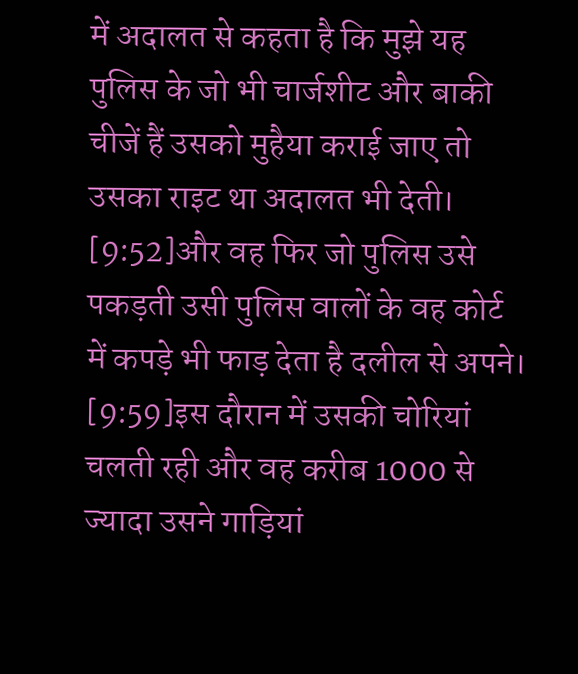में अदालत से कहता है कि मुझे यह पुलिस के जो भी चार्जशीट और बाकी चीजें हैं उसको मुहैया कराई जाए तो उसका राइट था अदालत भी देती।
[9:52]और वह फिर जो पुलिस उसे पकड़ती उसी पुलिस वालों के वह कोर्ट में कपड़े भी फाड़ देता है दलील से अपने।
[9:59]इस दौरान में उसकी चोरियां चलती रही और वह करीब 1000 से ज्यादा उसने गाड़ियां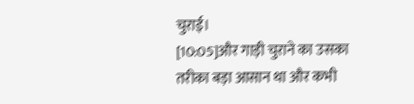चुराई।
[10:05]और गाड़ी चुराने का उसका तरीका बड़ा आसान था और कभी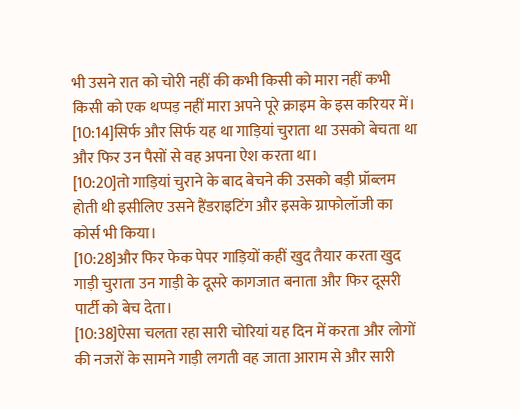भी उसने रात को चोरी नहीं की कभी किसी को मारा नहीं कभी किसी को एक थप्पड़ नहीं मारा अपने पूरे क्राइम के इस करियर में।
[10:14]सिर्फ और सिर्फ यह था गाड़ियां चुराता था उसको बेचता था और फिर उन पैसों से वह अपना ऐश करता था।
[10:20]तो गाड़ियां चुराने के बाद बेचने की उसको बड़ी प्रॉब्लम होती थी इसीलिए उसने हैंडराइटिंग और इसके ग्राफोलॉजी का कोर्स भी किया।
[10:28]और फिर फेक पेपर गाड़ियों कहीं खुद तैयार करता खुद गाड़ी चुराता उन गाड़ी के दूसरे कागजात बनाता और फिर दूसरी पार्टी को बेच देता।
[10:38]ऐसा चलता रहा सारी चोरियां यह दिन में करता और लोगों की नजरों के सामने गाड़ी लगती वह जाता आराम से और सारी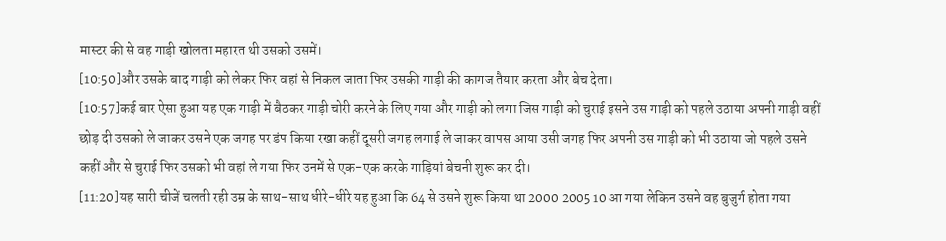मास्टर की से वह गाड़ी खोलता महारत थी उसको उसमें।
[10:50]और उसके बाद गाड़ी को लेकर फिर वहां से निकल जाता फिर उसकी गाड़ी की कागज तैयार करता और बेच देता।
[10:57]कई बार ऐसा हुआ यह एक गाड़ी में बैठकर गाड़ी चोरी करने के लिए गया और गाड़ी को लगा जिस गाड़ी को चुराई इसने उस गाड़ी को पहले उठाया अपनी गाड़ी वहीं छोड़ दी उसको ले जाकर उसने एक जगह पर डंप किया रखा कहीं दूसरी जगह लगाई ले जाकर वापस आया उसी जगह फिर अपनी उस गाड़ी को भी उठाया जो पहले उसने कहीं और से चुराई फिर उसको भी वहां ले गया फिर उनमें से एक-एक करके गाड़ियां बेचनी शुरू कर दी।
[11:20]यह सारी चीजें चलती रही उम्र के साथ-साथ धीरे-धीरे यह हुआ कि 64 से उसने शुरू किया था 2000 2005 10 आ गया लेकिन उसने वह बुजुर्ग होता गया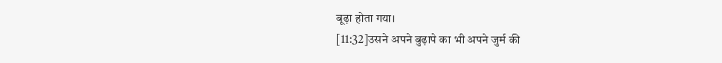बूढ़ा होता गया।
[11:32]उसने अपने बुढ़ापे का भी अपने जुर्म की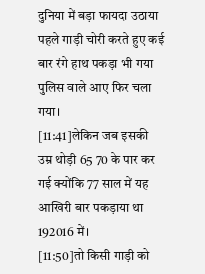दुनिया में बड़ा फायदा उठाया पहले गाड़ी चोरी करते हुए कई बार रंगे हाथ पकड़ा भी गया पुलिस वाले आए फिर चला गया।
[11:41]लेकिन जब इसकी उम्र थोड़ी 65 70 के पार कर गई क्योंकि 77 साल में यह आखिरी बार पकड़ाया था 192016 में।
[11:50]तो किसी गाड़ी को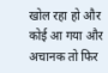खोल रहा हो और कोई आ गया और अचानक तो फिर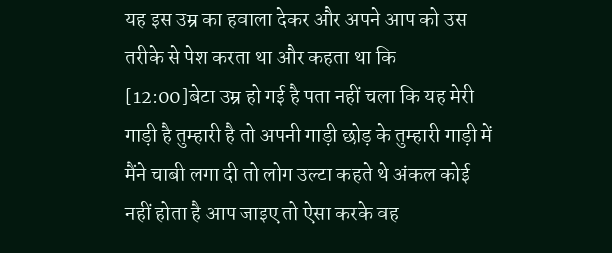यह इस उम्र का हवाला देकर और अपने आप को उस तरीके से पेश करता था और कहता था कि
[12:00]बेटा उम्र हो गई है पता नहीं चला कि यह मेरी गाड़ी है तुम्हारी है तो अपनी गाड़ी छोड़ के तुम्हारी गाड़ी में मैंने चाबी लगा दी तो लोग उल्टा कहते थे अंकल कोई नहीं होता है आप जाइए तो ऐसा करके वह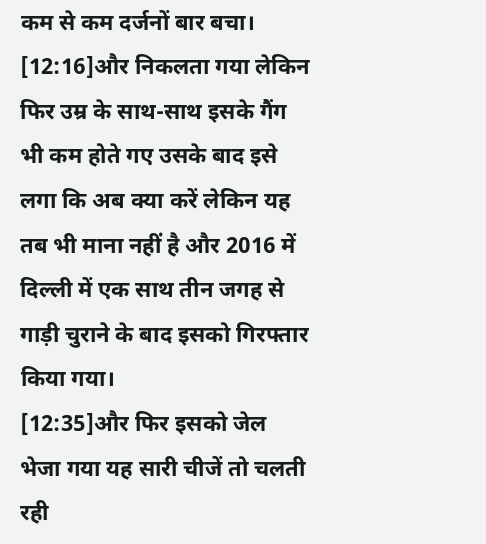कम से कम दर्जनों बार बचा।
[12:16]और निकलता गया लेकिन फिर उम्र के साथ-साथ इसके गैंग भी कम होते गए उसके बाद इसे लगा कि अब क्या करें लेकिन यह तब भी माना नहीं है और 2016 में दिल्ली में एक साथ तीन जगह से गाड़ी चुराने के बाद इसको गिरफ्तार किया गया।
[12:35]और फिर इसको जेल भेजा गया यह सारी चीजें तो चलती रही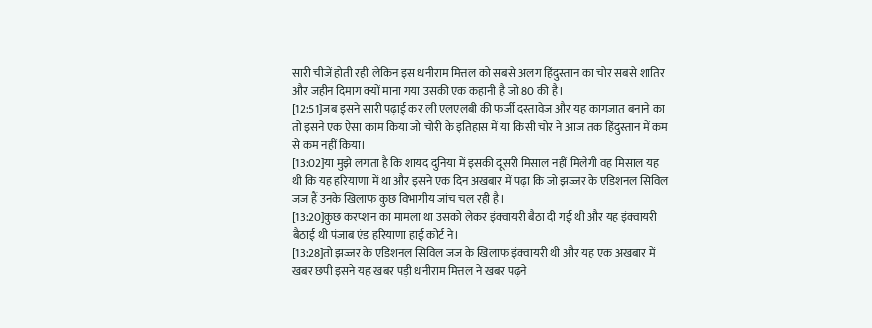सारी चीजें होती रही लेकिन इस धनीराम मित्तल को सबसे अलग हिंदुस्तान का चोर सबसे शातिर और जहीन दिमाग क्यों माना गया उसकी एक कहानी है जो 80 की है।
[12:51]जब इसने सारी पढ़ाई कर ली एलएलबी की फर्जी दस्तावेज और यह कागजात बनाने का तो इसने एक ऐसा काम किया जो चोरी के इतिहास में या किसी चोर ने आज तक हिंदुस्तान में कम से कम नहीं किया।
[13:02]या मुझे लगता है कि शायद दुनिया में इसकी दूसरी मिसाल नहीं मिलेगी वह मिसाल यह थी कि यह हरियाणा में था और इसने एक दिन अखबार में पढ़ा कि जो झज्जर के एडिशनल सिविल जज हैं उनके खिलाफ कुछ विभागीय जांच चल रही है।
[13:20]कुछ करप्शन का मामला था उसको लेकर इंक्वायरी बैठा दी गई थी और यह इंक्वायरी बैठाई थी पंजाब एंड हरियाणा हाई कोर्ट ने।
[13:28]तो झज्जर के एडिशनल सिविल जज के खिलाफ इंक्वायरी थी और यह एक अखबार में खबर छपी इसने यह खबर पड़ी धनीराम मित्तल ने खबर पढ़ने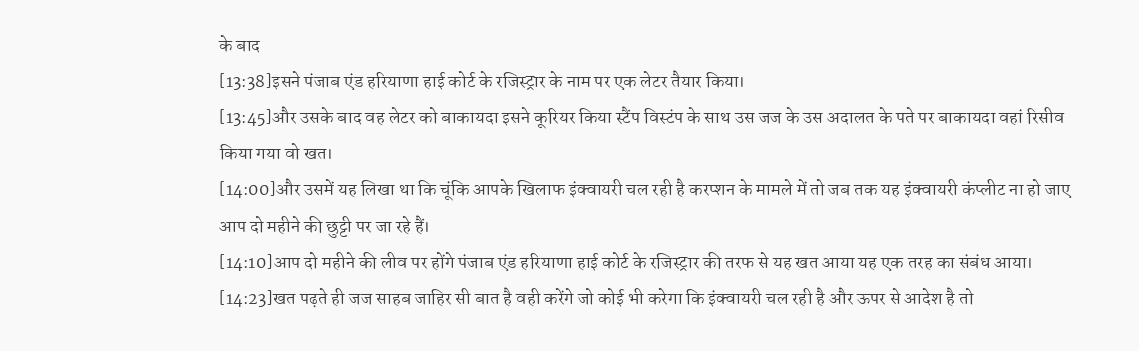के बाद
[13:38]इसने पंजाब एंड हरियाणा हाई कोर्ट के रजिस्ट्रार के नाम पर एक लेटर तैयार किया।
[13:45]और उसके बाद वह लेटर को बाकायदा इसने कूरियर किया स्टैंप विस्टंप के साथ उस जज के उस अदालत के पते पर बाकायदा वहां रिसीव किया गया वो खत।
[14:00]और उसमें यह लिखा था कि चूंकि आपके खिलाफ इंक्वायरी चल रही है करप्शन के मामले में तो जब तक यह इंक्वायरी कंप्लीट ना हो जाए आप दो महीने की छुट्टी पर जा रहे हैं।
[14:10]आप दो महीने की लीव पर होंगे पंजाब एंड हरियाणा हाई कोर्ट के रजिस्ट्रार की तरफ से यह खत आया यह एक तरह का संबंध आया।
[14:23]खत पढ़ते ही जज साहब जाहिर सी बात है वही करेंगे जो कोई भी करेगा कि इंक्वायरी चल रही है और ऊपर से आदेश है तो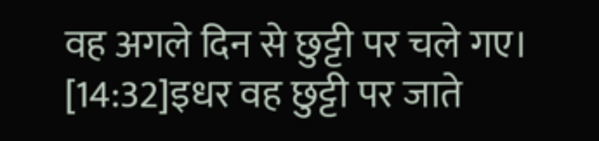वह अगले दिन से छुट्टी पर चले गए।
[14:32]इधर वह छुट्टी पर जाते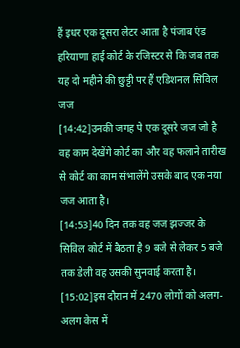हैं इधर एक दूसरा लेटर आता है पंजाब एंड हरियाणा हाई कोर्ट के रजिस्टर से कि जब तक यह दो महीने की छुट्टी पर हैं एडिशनल सिविल जज
[14:42]उनकी जगह पे एक दूसरे जज जो है वह काम देखेंगे कोर्ट का और वह फलाने तारीख से कोर्ट का काम संभालेंगे उसके बाद एक नया जज आता है।
[14:53]40 दिन तक वह जज झज्जर के सिविल कोर्ट में बैठता है 9 बजे से लेकर 5 बजे तक डेली वह उसकी सुनवाई करता है।
[15:02]इस दौरान में 2470 लोगों को अलग-अलग केस में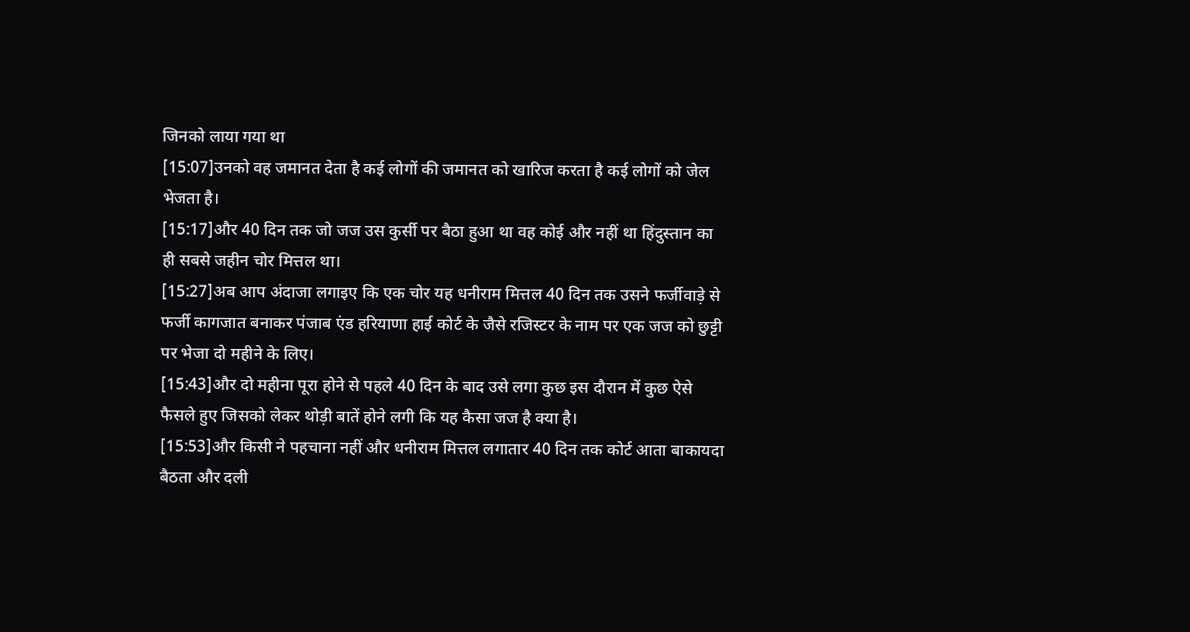जिनको लाया गया था
[15:07]उनको वह जमानत देता है कई लोगों की जमानत को खारिज करता है कई लोगों को जेल भेजता है।
[15:17]और 40 दिन तक जो जज उस कुर्सी पर बैठा हुआ था वह कोई और नहीं था हिंदुस्तान का ही सबसे जहीन चोर मित्तल था।
[15:27]अब आप अंदाजा लगाइए कि एक चोर यह धनीराम मित्तल 40 दिन तक उसने फर्जीवाड़े से फर्जी कागजात बनाकर पंजाब एंड हरियाणा हाई कोर्ट के जैसे रजिस्टर के नाम पर एक जज को छुट्टी पर भेजा दो महीने के लिए।
[15:43]और दो महीना पूरा होने से पहले 40 दिन के बाद उसे लगा कुछ इस दौरान में कुछ ऐसे फैसले हुए जिसको लेकर थोड़ी बातें होने लगी कि यह कैसा जज है क्या है।
[15:53]और किसी ने पहचाना नहीं और धनीराम मित्तल लगातार 40 दिन तक कोर्ट आता बाकायदा बैठता और दली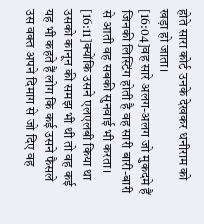होते सारा कोर्ट उनके देखकर धनीराम को खड़ा हो जाता।
[16:04]वह सारे अलग-अलग जो मुकदमे हैं जिनकी लिस्टिंग होती है वह सारी बारी-बारी से आती वह सबकी सुनवाई भी करता।
[16:11]क्योंकि उसने एलएलबी किया था उसको कानून की समझ भी थी तो वह कई यह भी कहते हैं लोग कि कई उसने फैसले उस वक्त अपने दिमाग से जो दिए वह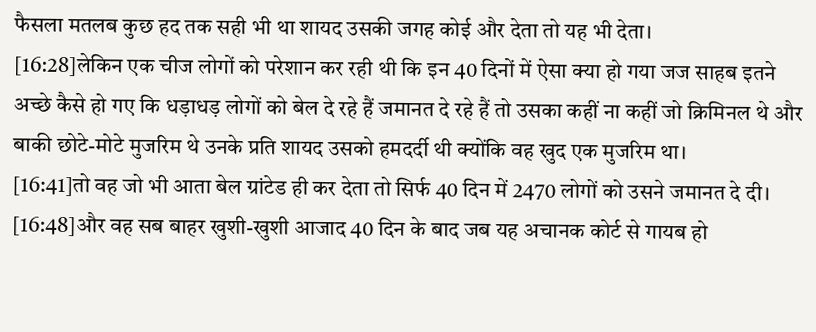फैसला मतलब कुछ हद तक सही भी था शायद उसकी जगह कोई और देता तो यह भी देता।
[16:28]लेकिन एक चीज लोगों को परेशान कर रही थी कि इन 40 दिनों में ऐसा क्या हो गया जज साहब इतने अच्छे कैसे हो गए कि धड़ाधड़ लोगों को बेल दे रहे हैं जमानत दे रहे हैं तो उसका कहीं ना कहीं जो क्रिमिनल थे और बाकी छोटे-मोटे मुजरिम थे उनके प्रति शायद उसको हमदर्दी थी क्योंकि वह खुद एक मुजरिम था।
[16:41]तो वह जो भी आता बेल ग्रांटेड ही कर देता तो सिर्फ 40 दिन में 2470 लोगों को उसने जमानत दे दी।
[16:48]और वह सब बाहर खुशी-खुशी आजाद 40 दिन के बाद जब यह अचानक कोर्ट से गायब हो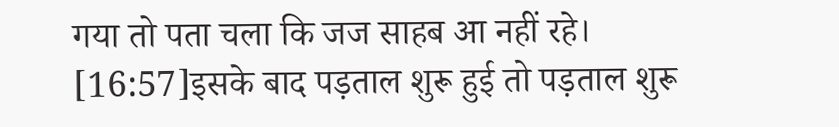गया तो पता चला कि जज साहब आ नहीं रहे।
[16:57]इसके बाद पड़ताल शुरू हुई तो पड़ताल शुरू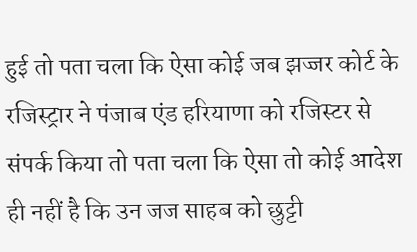हुई तो पता चला कि ऐसा कोई जब झज्जर कोर्ट के रजिस्ट्रार ने पंजाब एंड हरियाणा को रजिस्टर से संपर्क किया तो पता चला कि ऐसा तो कोई आदेश ही नहीं है कि उन जज साहब को छुट्टी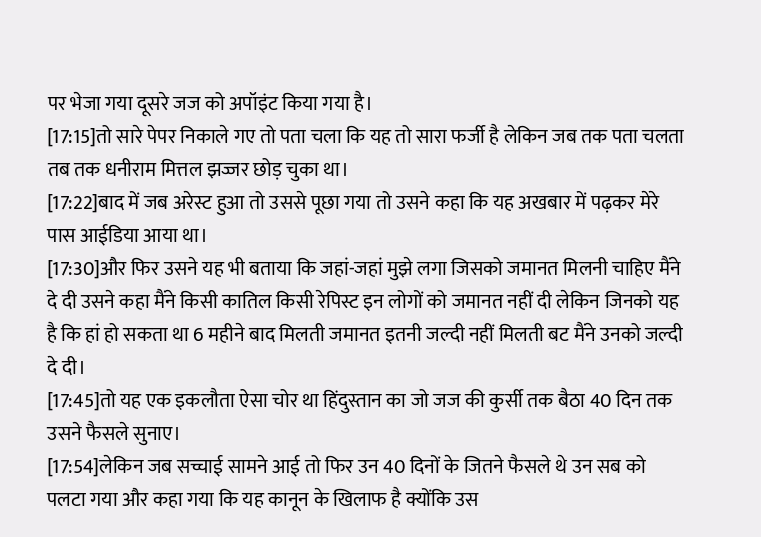पर भेजा गया दूसरे जज को अपॉइंट किया गया है।
[17:15]तो सारे पेपर निकाले गए तो पता चला कि यह तो सारा फर्जी है लेकिन जब तक पता चलता तब तक धनीराम मित्तल झज्जर छोड़ चुका था।
[17:22]बाद में जब अरेस्ट हुआ तो उससे पूछा गया तो उसने कहा कि यह अखबार में पढ़कर मेरे पास आईडिया आया था।
[17:30]और फिर उसने यह भी बताया कि जहां-जहां मुझे लगा जिसको जमानत मिलनी चाहिए मैंने दे दी उसने कहा मैंने किसी कातिल किसी रेपिस्ट इन लोगों को जमानत नहीं दी लेकिन जिनको यह है कि हां हो सकता था 6 महीने बाद मिलती जमानत इतनी जल्दी नहीं मिलती बट मैंने उनको जल्दी दे दी।
[17:45]तो यह एक इकलौता ऐसा चोर था हिंदुस्तान का जो जज की कुर्सी तक बैठा 40 दिन तक उसने फैसले सुनाए।
[17:54]लेकिन जब सच्चाई सामने आई तो फिर उन 40 दिनों के जितने फैसले थे उन सब को पलटा गया और कहा गया कि यह कानून के खिलाफ है क्योंकि उस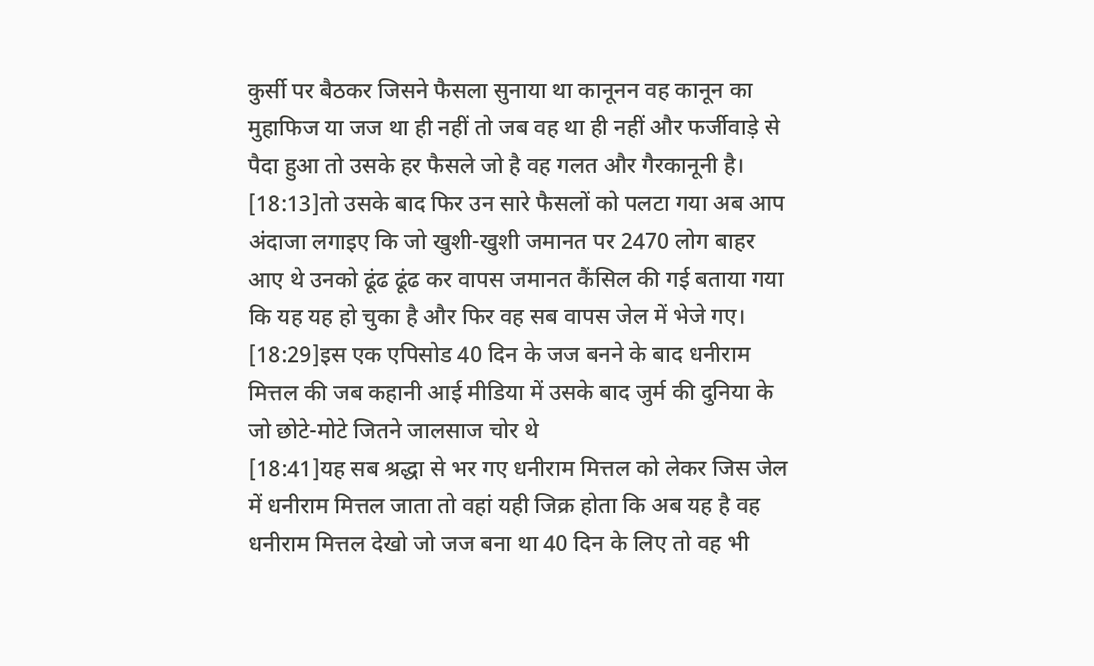कुर्सी पर बैठकर जिसने फैसला सुनाया था कानूनन वह कानून का मुहाफिज या जज था ही नहीं तो जब वह था ही नहीं और फर्जीवाड़े से पैदा हुआ तो उसके हर फैसले जो है वह गलत और गैरकानूनी है।
[18:13]तो उसके बाद फिर उन सारे फैसलों को पलटा गया अब आप अंदाजा लगाइए कि जो खुशी-खुशी जमानत पर 2470 लोग बाहर आए थे उनको ढूंढ ढूंढ कर वापस जमानत कैंसिल की गई बताया गया कि यह यह हो चुका है और फिर वह सब वापस जेल में भेजे गए।
[18:29]इस एक एपिसोड 40 दिन के जज बनने के बाद धनीराम मित्तल की जब कहानी आई मीडिया में उसके बाद जुर्म की दुनिया के जो छोटे-मोटे जितने जालसाज चोर थे
[18:41]यह सब श्रद्धा से भर गए धनीराम मित्तल को लेकर जिस जेल में धनीराम मित्तल जाता तो वहां यही जिक्र होता कि अब यह है वह धनीराम मित्तल देखो जो जज बना था 40 दिन के लिए तो वह भी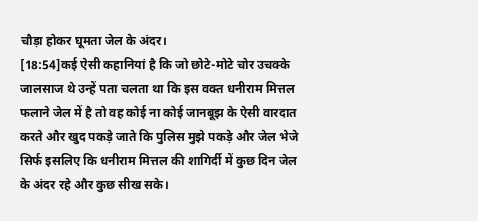चौड़ा होकर घूमता जेल के अंदर।
[18:54]कई ऐसी कहानियां है कि जो छोटे-मोटे चोर उचक्के जालसाज थे उन्हें पता चलता था कि इस वक्त धनीराम मित्तल फलाने जेल में है तो वह कोई ना कोई जानबूझ के ऐसी वारदात करते और खुद पकड़े जाते कि पुलिस मुझे पकड़े और जेल भेजे सिर्फ इसलिए कि धनीराम मित्तल की शागिर्दी में कुछ दिन जेल के अंदर रहे और कुछ सीख सके।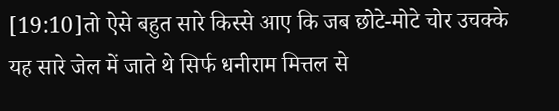[19:10]तो ऐसे बहुत सारे किस्से आए कि जब छोटे-मोटे चोर उचक्के यह सारे जेल में जाते थे सिर्फ धनीराम मित्तल से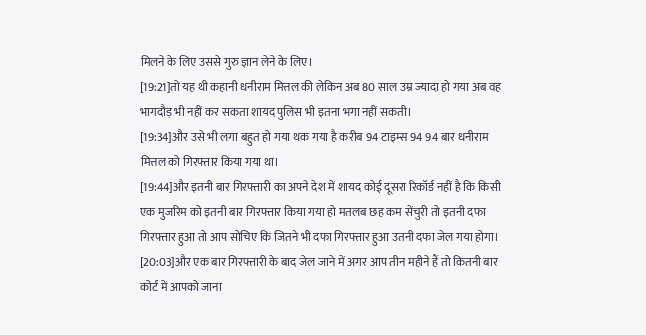मिलने के लिए उससे गुरु ज्ञान लेने के लिए।
[19:21]तो यह थी कहानी धनीराम मित्तल की लेकिन अब 80 साल उम्र ज्यादा हो गया अब वह भागदौड़ भी नहीं कर सकता शायद पुलिस भी इतना भगा नहीं सकती।
[19:34]और उसे भी लगा बहुत हो गया थक गया है करीब 94 टाइम्स 94 94 बार धनीराम मित्तल को गिरफ्तार किया गया था।
[19:44]और इतनी बार गिरफ्तारी का अपने देश में शायद कोई दूसरा रिकॉर्ड नहीं है कि किसी एक मुजरिम को इतनी बार गिरफ्तार किया गया हो मतलब छह कम सेंचुरी तो इतनी दफा गिरफ्तार हुआ तो आप सोचिए कि जितने भी दफा गिरफ्तार हुआ उतनी दफा जेल गया होगा।
[20:03]और एक बार गिरफ्तारी के बाद जेल जाने में अगर आप तीन महीने हैं तो कितनी बार कोर्ट में आपको जाना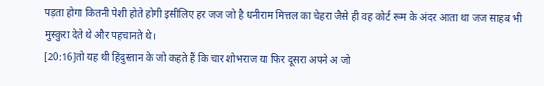पड़ता होगा कितनी पेशी होते होगी इसीलिए हर जज जो है धनीराम मित्तल का चेहरा जैसे ही वह कोर्ट रूम के अंदर आता था जज साहब भी मुस्कुरा देते थे और पहचानते थे।
[20:16]तो यह थी हिंदुस्तान के जो कहते हैं कि चार शोभराज या फिर दूसरा अपने अ जो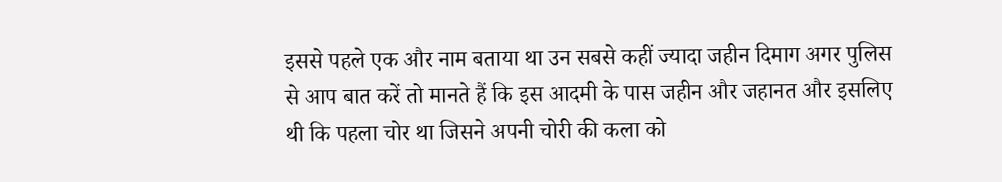इससे पहले एक और नाम बताया था उन सबसे कहीं ज्यादा जहीन दिमाग अगर पुलिस से आप बात करें तो मानते हैं कि इस आदमी के पास जहीन और जहानत और इसलिए थी कि पहला चोर था जिसने अपनी चोरी की कला को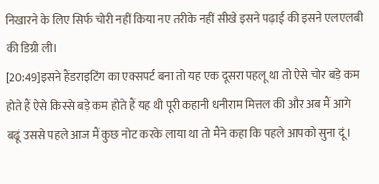निखारने के लिए सिर्फ चोरी नहीं किया नए तरीके नहीं सीखे इसने पढ़ाई की इसने एलएलबी की डिग्री ली।
[20:49]इसने हैंडराइटिंग का एक्सपर्ट बना तो यह एक दूसरा पहलू था तो ऐसे चोर बड़े कम होते हैं ऐसे किस्से बड़े कम होते हैं यह थी पूरी कहानी धनीराम मित्तल की और अब मैं आगे बढूं उससे पहले आज मैं कुछ नोट करके लाया था तो मैंने कहा कि पहले आपको सुना दूं।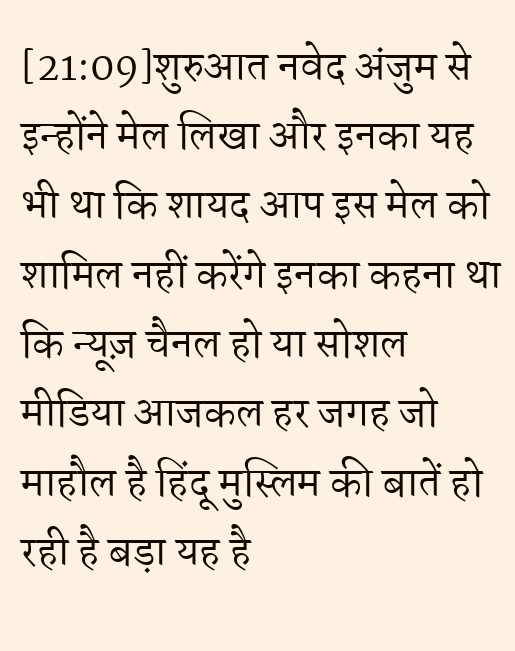[21:09]शुरुआत नवेद अंजुम से इन्होंने मेल लिखा और इनका यह भी था कि शायद आप इस मेल को शामिल नहीं करेंगे इनका कहना था कि न्यूज़ चैनल हो या सोशल मीडिया आजकल हर जगह जो माहौल है हिंदू मुस्लिम की बातें हो रही है बड़ा यह है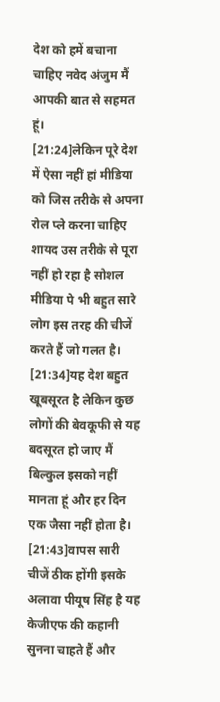देश को हमें बचाना चाहिए नवेद अंजुम मैं आपकी बात से सहमत हूं।
[21:24]लेकिन पूरे देश में ऐसा नहीं हां मीडिया को जिस तरीके से अपना रोल प्ले करना चाहिए शायद उस तरीके से पूरा नहीं हो रहा है सोशल मीडिया पे भी बहुत सारे लोग इस तरह की चीजें करते हैं जो गलत है।
[21:34]यह देश बहुत खूबसूरत है लेकिन कुछ लोगों की बेवकूफी से यह बदसूरत हो जाए मैं बिल्कुल इसको नहीं मानता हूं और हर दिन एक जैसा नहीं होता है।
[21:43]वापस सारी चीजें ठीक होंगी इसके अलावा पीयूष सिंह है यह केजीएफ की कहानी सुनना चाहते हैं और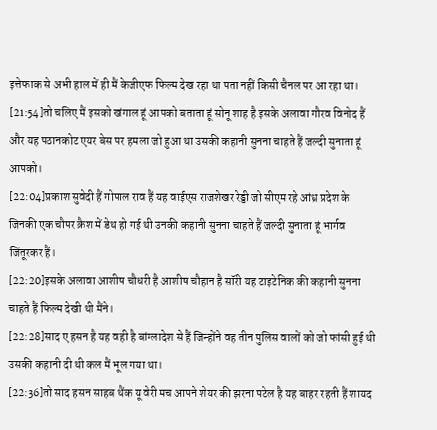इत्तेफाक से अभी हाल में ही मैं केजीएफ फिल्म देख रहा था पता नहीं किसी चैनल पर आ रहा था।
[21:54]तो चलिए मैं इसको खंगाल हूं आपको बताता हूं सोनू शाह है इसके अलावा गौरव विनोद हैं और यह पठानकोट एयर बेस पर हमला जो हुआ था उसकी कहानी सुनना चाहते हैं जल्दी सुनाता हूं आपको।
[22:04]प्रकाश सुवेदी हैं गोपाल राव हैं यह वाईएस राजशेखर रेड्डी जो सीएम रहे आंध्र प्रदेश के जिनकी एक चौपर क्रैश में डेथ हो गई थी उनकी कहानी सुनना चाहते हैं जल्दी सुनाता हूं भार्गव जिंतूरकर हैं।
[22:20]इसके अलावा आशीष चौधरी है आशीष चौहान है सॉरी यह टाइटेनिक की कहानी सुनना चाहते हैं फिल्म देखी थी मैंने।
[22:28]साद ए हसन है यह वही है बांग्लादेश से हैं जिन्होंने वह तीन पुलिस वालों को जो फांसी हुई थी उसकी कहानी दी थी कल मैं भूल गया था।
[22:36]तो साद हसन साहब थैंक यू वेरी मच आपने शेयर की झरना पटेल है यह बाहर रहती हैं शायद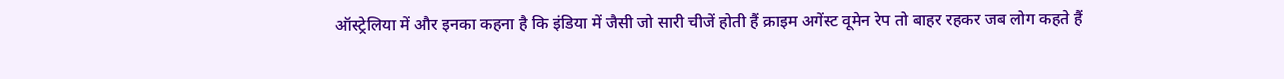ऑस्ट्रेलिया में और इनका कहना है कि इंडिया में जैसी जो सारी चीजें होती हैं क्राइम अगेंस्ट वूमेन रेप तो बाहर रहकर जब लोग कहते हैं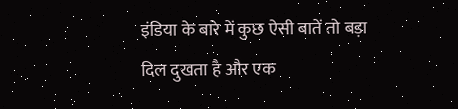इंडिया के बारे में कुछ ऐसी बातें तो बड़ा दिल दुखता है और एक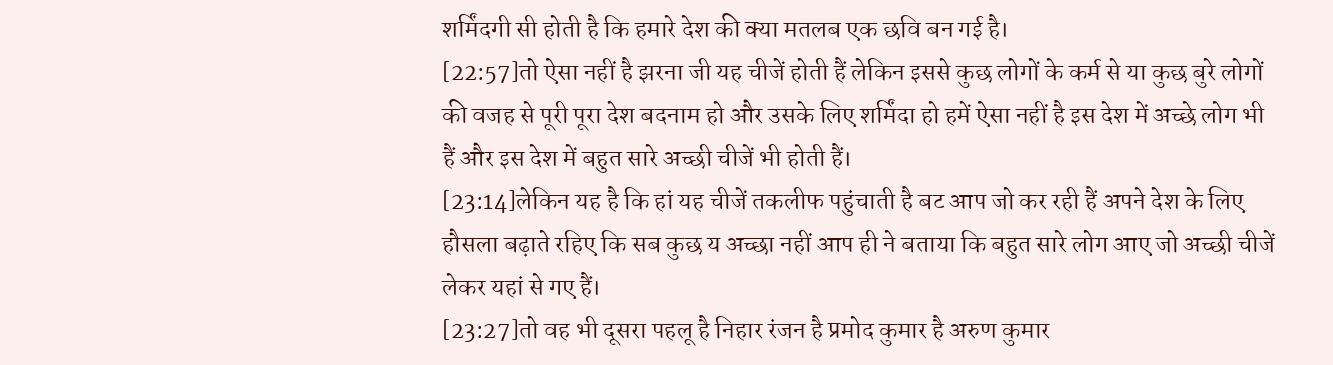शर्मिंदगी सी होती है कि हमारे देश की क्या मतलब एक छवि बन गई है।
[22:57]तो ऐसा नहीं है झरना जी यह चीजें होती हैं लेकिन इससे कुछ लोगों के कर्म से या कुछ बुरे लोगों की वजह से पूरी पूरा देश बदनाम हो और उसके लिए शर्मिंदा हो हमें ऐसा नहीं है इस देश में अच्छे लोग भी हैं और इस देश में बहुत सारे अच्छी चीजें भी होती हैं।
[23:14]लेकिन यह है कि हां यह चीजें तकलीफ पहुंचाती है बट आप जो कर रही हैं अपने देश के लिए हौसला बढ़ाते रहिए कि सब कुछ य अच्छा नहीं आप ही ने बताया कि बहुत सारे लोग आए जो अच्छी चीजें लेकर यहां से गए हैं।
[23:27]तो वह भी दूसरा पहलू है निहार रंजन है प्रमोद कुमार है अरुण कुमार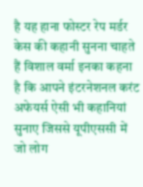है यह हाना फोस्टर रेप मर्डर केस की कहानी सुनना चाहते हैं विशाल वर्मा इनका कहना है कि आपने इंटरनेशनल करंट अफेयर्स ऐसी भी कहानियां सुनाए जिससे यूपीएससी में जो लोग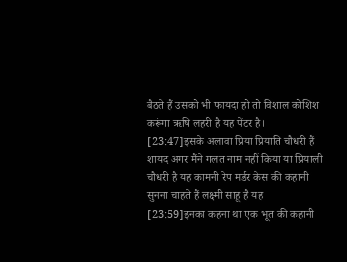बैठते हैं उसको भी फायदा हो तो विशाल कोशिश करूंगा ऋषि लहरी है यह पेंटर है।
[23:47]इसके अलावा प्रिया प्रियाति चौधरी हैं शायद अगर मैंने गलत नाम नहीं किया या प्रियाली चौधरी है यह कामनी रेप मर्डर केस की कहानी सुनना चाहते हैं लक्ष्मी साहू है यह
[23:59]इनका कहना था एक भूत की कहानी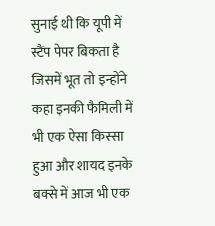सुनाई थी कि यूपी में स्टैंप पेपर बिकता है जिसमें भूत तो इन्होंने कहा इनकी फैमिली में भी एक ऐसा किस्सा हुआ और शायद इनके बक्से में आज भी एक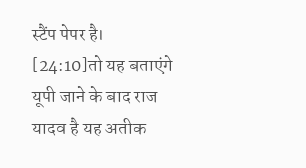स्टैंप पेपर है।
[24:10]तो यह बताएंगे यूपी जाने के बाद राज यादव है यह अतीक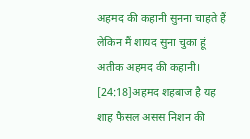अहमद की कहानी सुनना चाहते हैं लेकिन मैं शायद सुना चुका हूं अतीक अहमद की कहानी।
[24:18]अहमद शहबाज है यह शाह फैसल असस निशन की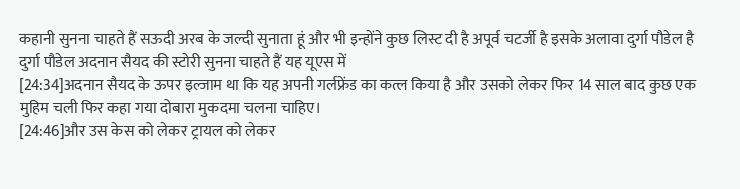कहानी सुनना चाहते हैं सऊदी अरब के जल्दी सुनाता हूं और भी इन्होंने कुछ लिस्ट दी है अपूर्व चटर्जी है इसके अलावा दुर्गा पौडेल है दुर्गा पौडेल अदनान सैयद की स्टोरी सुनना चाहते हैं यह यूएस में
[24:34]अदनान सैयद के ऊपर इल्जाम था कि यह अपनी गर्लफ्रेंड का कत्ल किया है और उसको लेकर फिर 14 साल बाद कुछ एक मुहिम चली फिर कहा गया दोबारा मुकदमा चलना चाहिए।
[24:46]और उस केस को लेकर ट्रायल को लेकर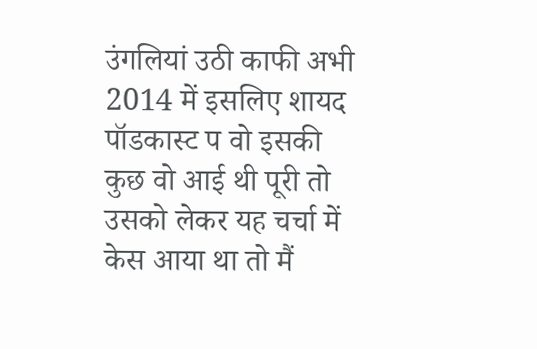उंगलियां उठी काफी अभी 2014 में इसलिए शायद पॉडकास्ट प वो इसकी कुछ वो आई थी पूरी तो उसको लेकर यह चर्चा में केस आया था तो मैं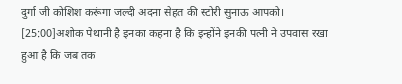दुर्गा जी कोशिश करूंगा जल्दी अदना सेहत की स्टोरी सुनाऊ आपको।
[25:00]अशोक पेथानी है इनका कहना है कि इन्होंने इनकी पत्नी ने उपवास रखा हुआ है कि जब तक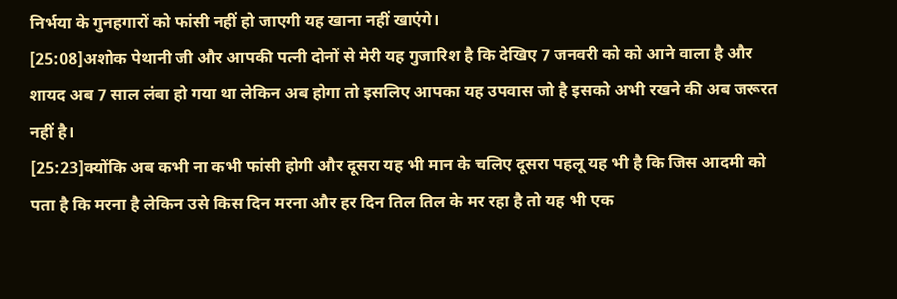निर्भया के गुनहगारों को फांसी नहीं हो जाएगी यह खाना नहीं खाएंगे।
[25:08]अशोक पेथानी जी और आपकी पत्नी दोनों से मेरी यह गुजारिश है कि देखिए 7 जनवरी को को आने वाला है और शायद अब 7 साल लंबा हो गया था लेकिन अब होगा तो इसलिए आपका यह उपवास जो है इसको अभी रखने की अब जरूरत नहीं है।
[25:23]क्योंकि अब कभी ना कभी फांसी होगी और दूसरा यह भी मान के चलिए दूसरा पहलू यह भी है कि जिस आदमी को पता है कि मरना है लेकिन उसे किस दिन मरना और हर दिन तिल तिल के मर रहा है तो यह भी एक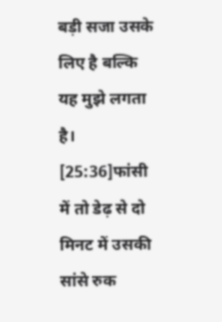बड़ी सजा उसके लिए है बल्कि यह मुझे लगता है।
[25:36]फांसी में तो डेढ़ से दो मिनट में उसकी सांसे रुक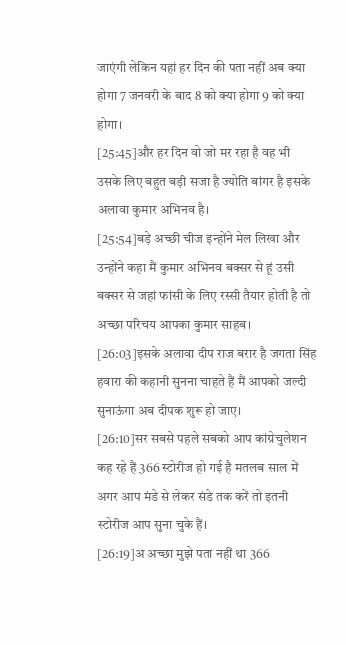जाएंगी लेकिन यहां हर दिन की पता नहीं अब क्या होगा 7 जनवरी के बाद 8 को क्या होगा 9 को क्या होगा।
[25:45]और हर दिन वो जो मर रहा है वह भी उसके लिए बहुत बड़ी सजा है ज्योति बांगर है इसके अलावा कुमार अभिनव है।
[25:54]बड़े अच्छी चीज इन्होंने मेल लिखा और उन्होंने कहा मैं कुमार अभिनव बक्सर से हूं उसी बक्सर से जहां फांसी के लिए रस्सी तैयार होती है तो अच्छा परिचय आपका कुमार साहब।
[26:03]इसके अलावा दीप राज बरार है जगता सिंह हवारा की कहानी सुनना चाहते हैं मैं आपको जल्दी सुनाऊंगा अब दीपक शुरू हो जाए।
[26:10]सर सबसे पहले सबको आप कांग्रेचुलेशन कह रहे हैं 366 स्टोरीज हो गई है मतलब साल में अगर आप मंडे से लेकर संडे तक करें तो इतनी स्टोरीज आप सुना चुके हैं।
[26:19]अ अच्छा मुझे पता नहीं था 366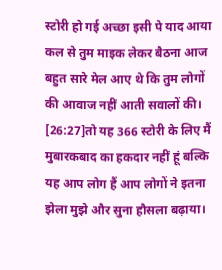स्टोरी हो गई अच्छा इसी पे याद आया कल से तुम माइक लेकर बैठना आज बहुत सारे मेल आए थे कि तुम लोगों की आवाज नहीं आती सवालों की।
[26:27]तो यह 366 स्टोरी के लिए मैं मुबारकबाद का हकदार नहीं हूं बल्कि यह आप लोग हैं आप लोगों ने इतना झेला मुझे और सुना हौसला बढ़ाया।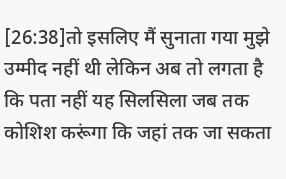[26:38]तो इसलिए मैं सुनाता गया मुझे उम्मीद नहीं थी लेकिन अब तो लगता है कि पता नहीं यह सिलसिला जब तक कोशिश करूंगा कि जहां तक जा सकता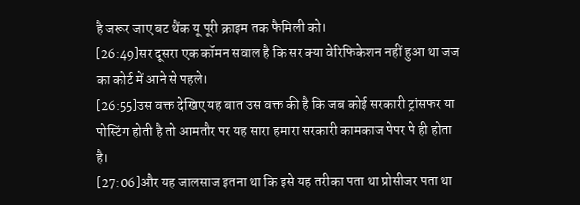है जरूर जाए बट थैंक यू पूरी क्राइम तक फैमिली को।
[26:49]सर दूसरा एक कॉमन सवाल है कि सर क्या वेरिफिकेशन नहीं हुआ था जज का कोर्ट में आने से पहले।
[26:55]उस वक्त देखिए यह बात उस वक्त की है कि जब कोई सरकारी ट्रांसफर या पोस्टिंग होती है तो आमतौर पर यह सारा हमारा सरकारी कामकाज पेपर पे ही होता है।
[27:06]और यह जालसाज इतना था कि इसे यह तरीका पता था प्रोसीजर पता था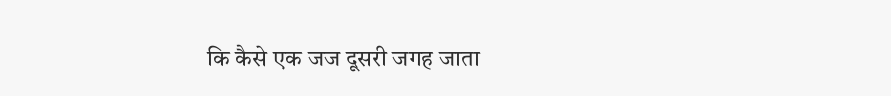कि कैसे एक जज दूसरी जगह जाता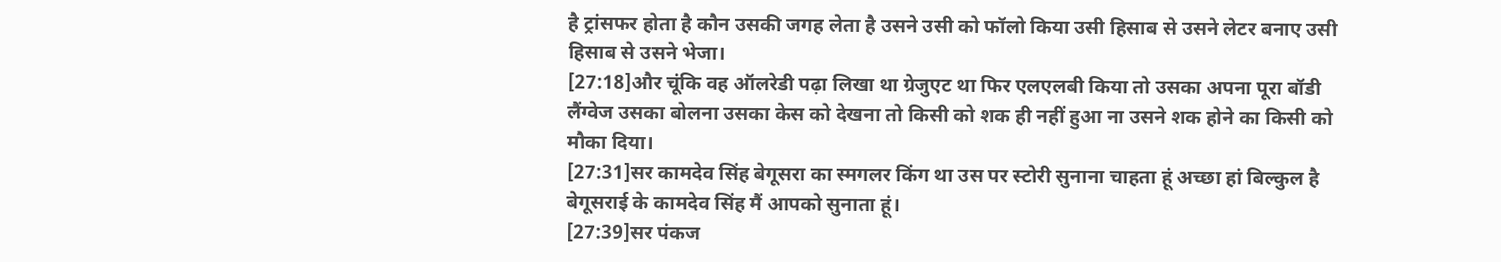है ट्रांसफर होता है कौन उसकी जगह लेता है उसने उसी को फॉलो किया उसी हिसाब से उसने लेटर बनाए उसी हिसाब से उसने भेजा।
[27:18]और चूंकि वह ऑलरेडी पढ़ा लिखा था ग्रेजुएट था फिर एलएलबी किया तो उसका अपना पूरा बॉडी लैंग्वेज उसका बोलना उसका केस को देखना तो किसी को शक ही नहीं हुआ ना उसने शक होने का किसी को मौका दिया।
[27:31]सर कामदेव सिंह बेगूसरा का स्मगलर किंग था उस पर स्टोरी सुनाना चाहता हूं अच्छा हां बिल्कुल है बेगूसराई के कामदेव सिंह मैं आपको सुनाता हूं।
[27:39]सर पंकज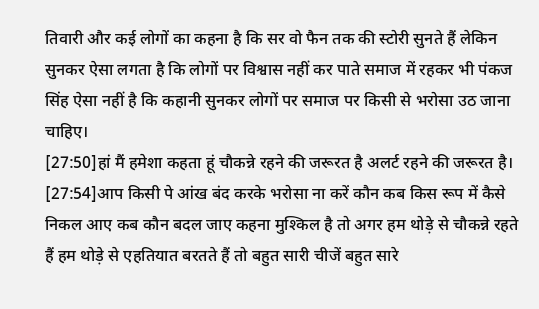तिवारी और कई लोगों का कहना है कि सर वो फैन तक की स्टोरी सुनते हैं लेकिन सुनकर ऐसा लगता है कि लोगों पर विश्वास नहीं कर पाते समाज में रहकर भी पंकज सिंह ऐसा नहीं है कि कहानी सुनकर लोगों पर समाज पर किसी से भरोसा उठ जाना चाहिए।
[27:50]हां मैं हमेशा कहता हूं चौकन्ने रहने की जरूरत है अलर्ट रहने की जरूरत है।
[27:54]आप किसी पे आंख बंद करके भरोसा ना करें कौन कब किस रूप में कैसे निकल आए कब कौन बदल जाए कहना मुश्किल है तो अगर हम थोड़े से चौकन्ने रहते हैं हम थोड़े से एहतियात बरतते हैं तो बहुत सारी चीजें बहुत सारे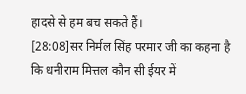हादसे से हम बच सकते हैं।
[28:08]सर निर्मल सिंह परमार जी का कहना है कि धनीराम मित्तल कौन सी ईयर में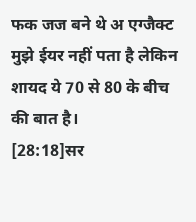फक जज बने थे अ एग्जैक्ट मुझे ईयर नहीं पता है लेकिन शायद ये 70 से 80 के बीच की बात है।
[28:18]सर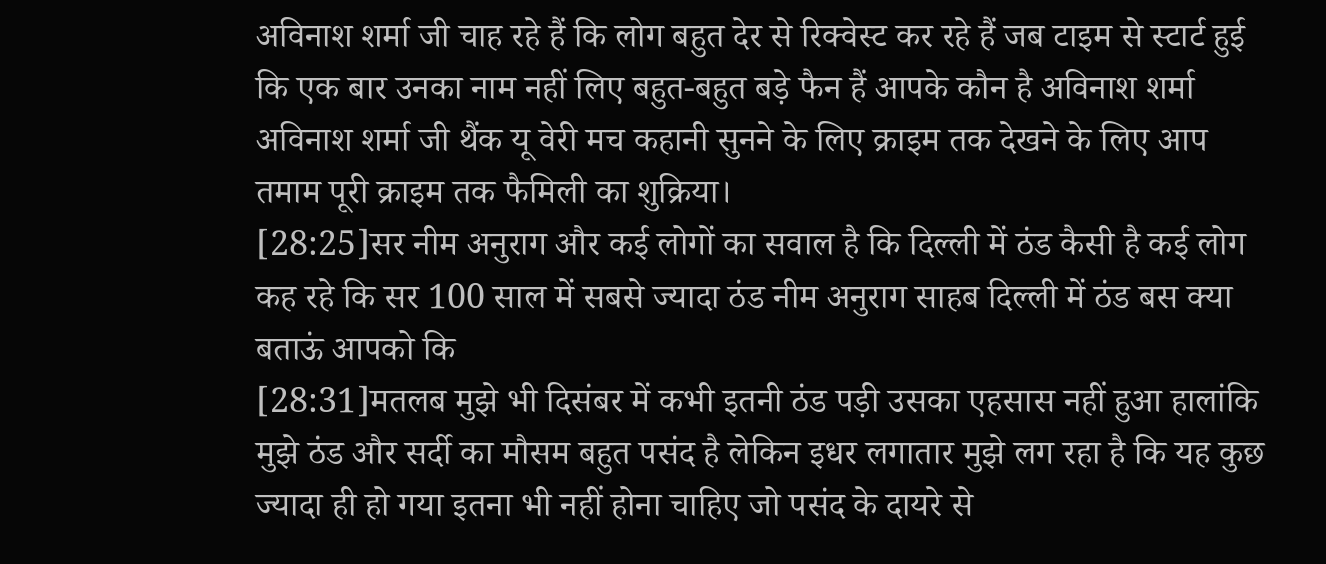अविनाश शर्मा जी चाह रहे हैं कि लोग बहुत देर से रिक्वेस्ट कर रहे हैं जब टाइम से स्टार्ट हुई कि एक बार उनका नाम नहीं लिए बहुत-बहुत बड़े फैन हैं आपके कौन है अविनाश शर्मा अविनाश शर्मा जी थैंक यू वेरी मच कहानी सुनने के लिए क्राइम तक देखने के लिए आप तमाम पूरी क्राइम तक फैमिली का शुक्रिया।
[28:25]सर नीम अनुराग और कई लोगों का सवाल है कि दिल्ली में ठंड कैसी है कई लोग कह रहे कि सर 100 साल में सबसे ज्यादा ठंड नीम अनुराग साहब दिल्ली में ठंड बस क्या बताऊं आपको कि
[28:31]मतलब मुझे भी दिसंबर में कभी इतनी ठंड पड़ी उसका एहसास नहीं हुआ हालांकि मुझे ठंड और सर्दी का मौसम बहुत पसंद है लेकिन इधर लगातार मुझे लग रहा है कि यह कुछ ज्यादा ही हो गया इतना भी नहीं होना चाहिए जो पसंद के दायरे से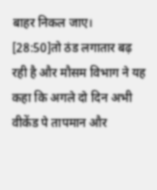बाहर निकल जाए।
[28:50]तो ठंड लगातार बढ़ रही है और मौसम विभाग ने यह कहा कि अगले दो दिन अभी वीकेंड पे तापमान और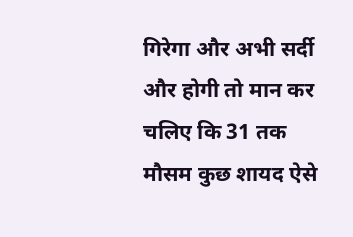गिरेगा और अभी सर्दी और होगी तो मान कर चलिए कि 31 तक मौसम कुछ शायद ऐसे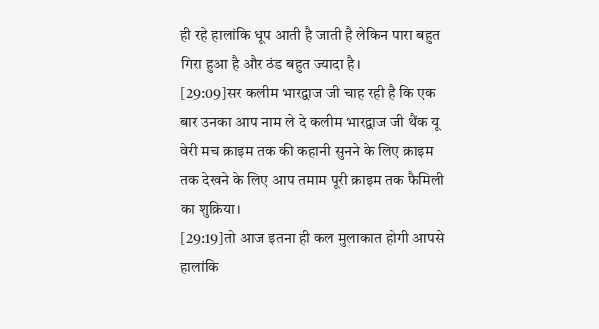ही रहे हालांकि धूप आती है जाती है लेकिन पारा बहुत गिरा हुआ है और ठंड बहुत ज्यादा है।
[29:09]सर कलीम भारद्वाज जी चाह रही है कि एक बार उनका आप नाम ले दे कलीम भारद्वाज जी थैंक यू वेरी मच क्राइम तक की कहानी सुनने के लिए क्राइम तक देखने के लिए आप तमाम पूरी क्राइम तक फैमिली का शुक्रिया।
[29:19]तो आज इतना ही कल मुलाकात होगी आपसे हालांकि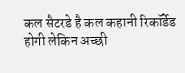कल सैटरडे है कल कहानी रिकॉर्डेड होगी लेकिन अच्छी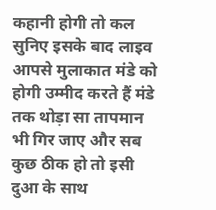कहानी होगी तो कल सुनिए इसके बाद लाइव आपसे मुलाकात मंडे को होगी उम्मीद करते हैं मंडे तक थोड़ा सा तापमान भी गिर जाए और सब कुछ ठीक हो तो इसी दुआ के साथ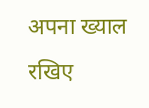अपना ख्याल रखिए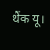थैंक यू।